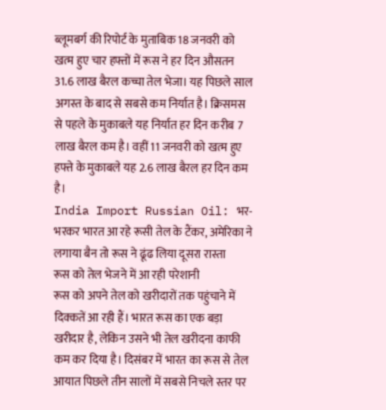ब्लूमबर्ग की रिपोर्ट के मुताबिक 18 जनवरी को खत्म हुए चार हफ्तों में रूस ने हर दिन औसतन 31.6 लाख बैरल कच्चा तेल भेजा। यह पिछले साल अगस्त के बाद से सबसे कम निर्यात है। क्रिसमस से पहले के मुकाबले यह निर्यात हर दिन करीब 7 लाख बैरल कम है। वहीं 11 जनवरी को खत्म हुए हफ्ते के मुकाबले यह 2.6 लाख बैरल हर दिन कम है।
India Import Russian Oil: भर-भरकर भारत आ रहे रूसी तेल के टैंकर, अमेरिका ने लगाया बैन तो रूस ने ढूंढ लिया दूसरा रास्ता
रूस को तेल भेजने में आ रही परेशानी
रूस को अपने तेल को खरीदारों तक पहुंचाने में दिक्कतें आ रही हैं। भारत रूस का एक बड़ा खरीदार है, लेकिन उसने भी तेल खरीदना काफी कम कर दिया है। दिसंबर में भारत का रूस से तेल आयात पिछले तीन सालों में सबसे निचले स्तर पर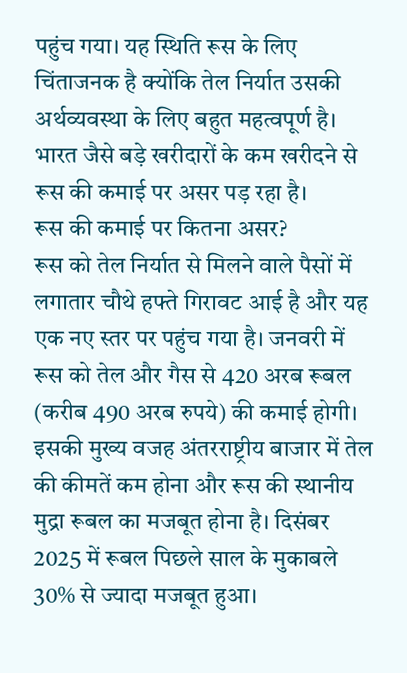पहुंच गया। यह स्थिति रूस के लिए चिंताजनक है क्योंकि तेल निर्यात उसकी अर्थव्यवस्था के लिए बहुत महत्वपूर्ण है। भारत जैसे बड़े खरीदारों के कम खरीदने से रूस की कमाई पर असर पड़ रहा है।
रूस की कमाई पर कितना असर?
रूस को तेल निर्यात से मिलने वाले पैसों में लगातार चौथे हफ्ते गिरावट आई है और यह एक नए स्तर पर पहुंच गया है। जनवरी में रूस को तेल और गैस से 420 अरब रूबल (करीब 490 अरब रुपये) की कमाई होगी। इसकी मुख्य वजह अंतरराष्ट्रीय बाजार में तेल की कीमतें कम होना और रूस की स्थानीय मुद्रा रूबल का मजबूत होना है। दिसंबर 2025 में रूबल पिछले साल के मुकाबले 30% से ज्यादा मजबूत हुआ।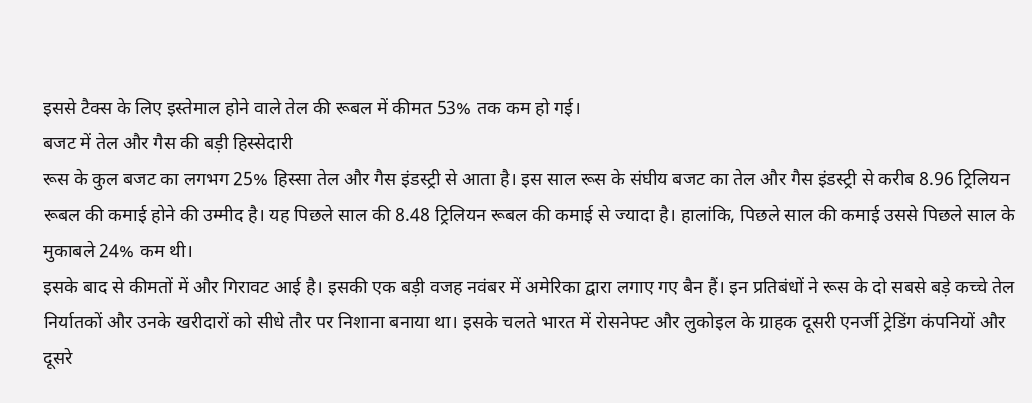इससे टैक्स के लिए इस्तेमाल होने वाले तेल की रूबल में कीमत 53% तक कम हो गई।
बजट में तेल और गैस की बड़ी हिस्सेदारी
रूस के कुल बजट का लगभग 25% हिस्सा तेल और गैस इंडस्ट्री से आता है। इस साल रूस के संघीय बजट का तेल और गैस इंडस्ट्री से करीब 8.96 ट्रिलियन रूबल की कमाई होने की उम्मीद है। यह पिछले साल की 8.48 ट्रिलियन रूबल की कमाई से ज्यादा है। हालांकि, पिछले साल की कमाई उससे पिछले साल के मुकाबले 24% कम थी।
इसके बाद से कीमतों में और गिरावट आई है। इसकी एक बड़ी वजह नवंबर में अमेरिका द्वारा लगाए गए बैन हैं। इन प्रतिबंधों ने रूस के दो सबसे बड़े कच्चे तेल निर्यातकों और उनके खरीदारों को सीधे तौर पर निशाना बनाया था। इसके चलते भारत में रोसनेफ्ट और लुकोइल के ग्राहक दूसरी एनर्जी ट्रेडिंग कंपनियों और दूसरे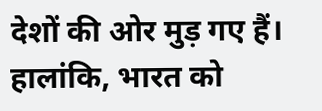देशों की ओर मुड़ गए हैं। हालांकि, भारत को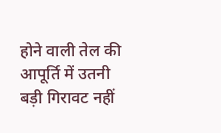होने वाली तेल की आपूर्ति में उतनी बड़ी गिरावट नहीं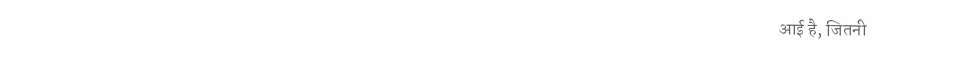आई है, जितनी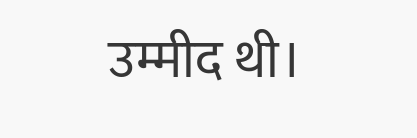उम्मीद थी।